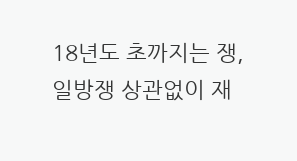18년도 초까지는 쟁, 일방쟁 상관없이 재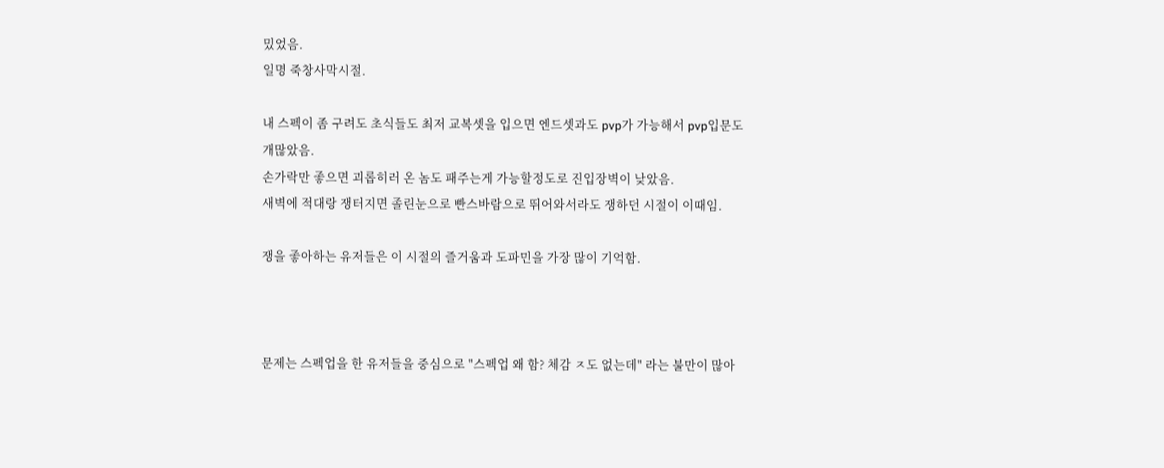밌었음.
일명 죽창사막시절.

내 스펙이 좀 구려도 초식들도 최저 교복셋을 입으면 엔드셋과도 pvp가 가능해서 pvp입문도 개많았음.
손가락만 좋으면 괴롭히러 온 놈도 패주는게 가능할정도로 진입장벽이 낮았음.
새벽에 적대랑 쟁터지면 졸린눈으로 빤스바람으로 뛰어와서라도 쟁하던 시절이 이때임.

쟁을 좋아하는 유저들은 이 시절의 즐거움과 도파민을 가장 많이 기억함.



문제는 스펙업을 한 유저들을 중심으로 "스펙업 왜 함? 체감 ㅈ도 없는데" 라는 불만이 많아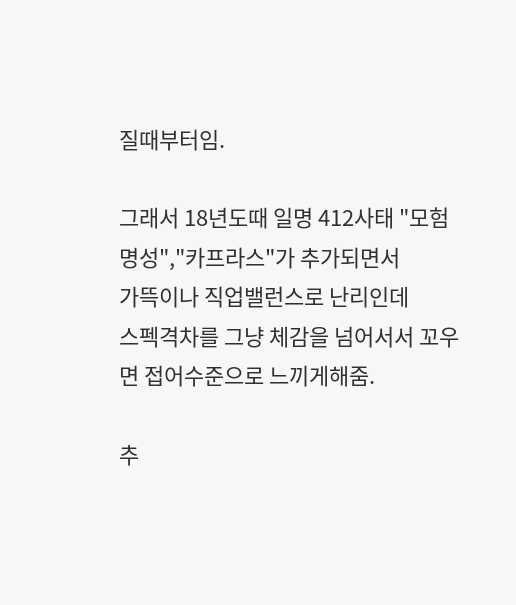질때부터임.

그래서 18년도때 일명 412사태 "모험명성","카프라스"가 추가되면서
가뜩이나 직업밸런스로 난리인데
스펙격차를 그냥 체감을 넘어서서 꼬우면 접어수준으로 느끼게해줌.

추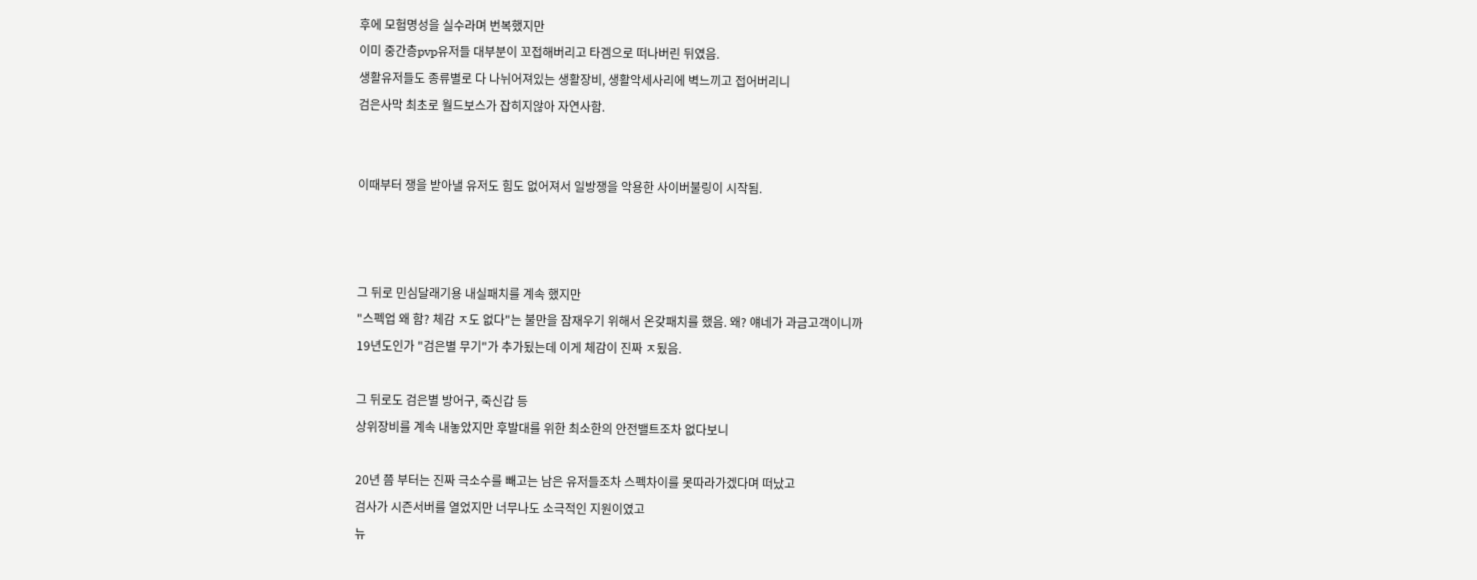후에 모험명성을 실수라며 번복했지만
이미 중간층pvp유저들 대부분이 꼬접해버리고 타겜으로 떠나버린 뒤였음.
생활유저들도 종류별로 다 나뉘어져있는 생활장비, 생활악세사리에 벽느끼고 접어버리니
검은사막 최초로 월드보스가 잡히지않아 자연사함.


이때부터 쟁을 받아낼 유저도 힘도 없어져서 일방쟁을 악용한 사이버불링이 시작됨.



그 뒤로 민심달래기용 내실패치를 계속 했지만
"스펙업 왜 함? 체감 ㅈ도 없다"는 불만을 잠재우기 위해서 온갖패치를 했음. 왜? 얘네가 과금고객이니까
19년도인가 "검은별 무기"가 추가됬는데 이게 체감이 진짜 ㅈ됬음.

그 뒤로도 검은별 방어구, 죽신갑 등
상위장비를 계속 내놓았지만 후발대를 위한 최소한의 안전밸트조차 없다보니

20년 쯤 부터는 진짜 극소수를 빼고는 남은 유저들조차 스펙차이를 못따라가겠다며 떠났고
검사가 시즌서버를 열었지만 너무나도 소극적인 지원이였고
뉴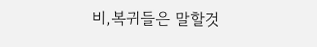비,복귀들은 말할것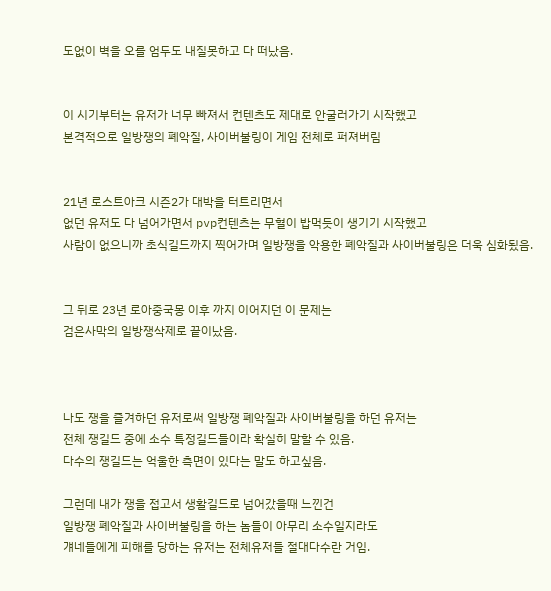도없이 벽을 오를 엄두도 내질못하고 다 떠났음.


이 시기부터는 유저가 너무 빠져서 컨텐츠도 제대로 안굴러가기 시작했고
본격적으로 일방쟁의 폐악질, 사이버불링이 게임 전체로 퍼져버림


21년 로스트아크 시즌2가 대박을 터트리면서
없던 유저도 다 넘어가면서 pvp컨텐츠는 무혈이 밥먹듯이 생기기 시작했고
사람이 없으니까 초식길드까지 찍어가며 일방쟁을 악용한 폐악질과 사이버불링은 더욱 심화됬음.


그 뒤로 23년 로아중국몽 이후 까지 이어지던 이 문제는
검은사막의 일방쟁삭제로 끝이났음.



나도 쟁을 즐겨하던 유저로써 일방쟁 폐악질과 사이버불링을 하던 유저는
전체 쟁길드 중에 소수 특정길드들이라 확실히 말할 수 있음.
다수의 쟁길드는 억울한 측면이 있다는 말도 하고싶음.

그런데 내가 쟁을 접고서 생활길드로 넘어갔을때 느낀건
일방쟁 폐악질과 사이버불링을 하는 놈들이 아무리 소수일지라도
걔네들에게 피해를 당하는 유저는 전체유저들 절대다수란 거임.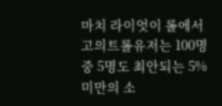마치 라이엇이 롤에서 고의트롤유저는 100명중 5명도 최안되는 5% 미만의 소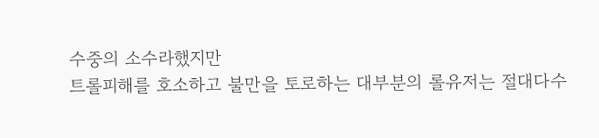수중의 소수라했지만
트롤피해를 호소하고 불만을 토로하는 대부분의 롤유저는 절대다수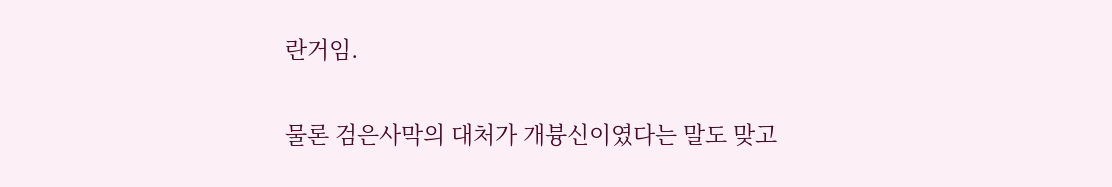란거임.


물론 검은사막의 대처가 개븅신이였다는 말도 맞고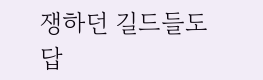쟁하던 길드들도 답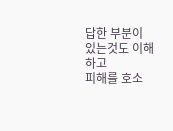답한 부분이 있는것도 이해하고
피해를 호소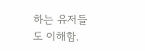하는 유저들도 이해함.